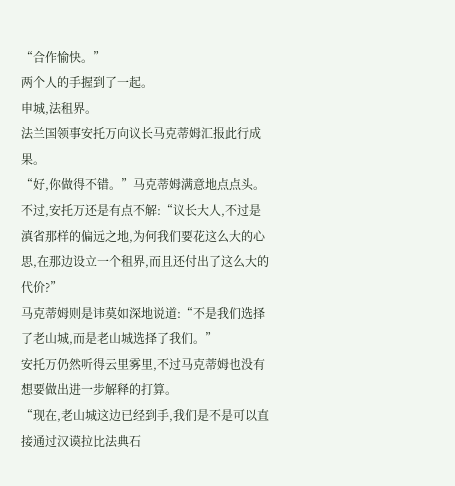“合作愉快。”
两个人的手握到了一起。
申城,法租界。
法兰国领事安托万向议长马克蒂姆汇报此行成果。
“好,你做得不错。”马克蒂姆满意地点点头。
不过,安托万还是有点不解:“议长大人,不过是滇省那样的偏远之地,为何我们要花这么大的心思,在那边设立一个租界,而且还付出了这么大的代价?”
马克蒂姆则是讳莫如深地说道:“不是我们选择了老山城,而是老山城选择了我们。”
安托万仍然听得云里雾里,不过马克蒂姆也没有想要做出进一步解释的打算。
“现在,老山城这边已经到手,我们是不是可以直接通过汉谟拉比法典石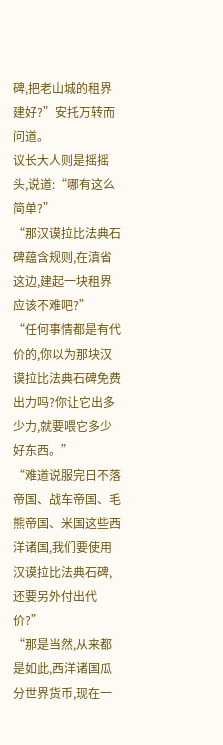碑,把老山城的租界建好?”安托万转而问道。
议长大人则是摇摇头,说道:“哪有这么简单?”
“那汉谟拉比法典石碑蕴含规则,在滇省这边,建起一块租界应该不难吧?”
“任何事情都是有代价的,你以为那块汉谟拉比法典石碑免费出力吗?你让它出多少力,就要喂它多少好东西。”
“难道说服完日不落帝国、战车帝国、毛熊帝国、米国这些西洋诸国,我们要使用汉谟拉比法典石碑,还要另外付出代价?”
“那是当然,从来都是如此,西洋诸国瓜分世界货币,现在一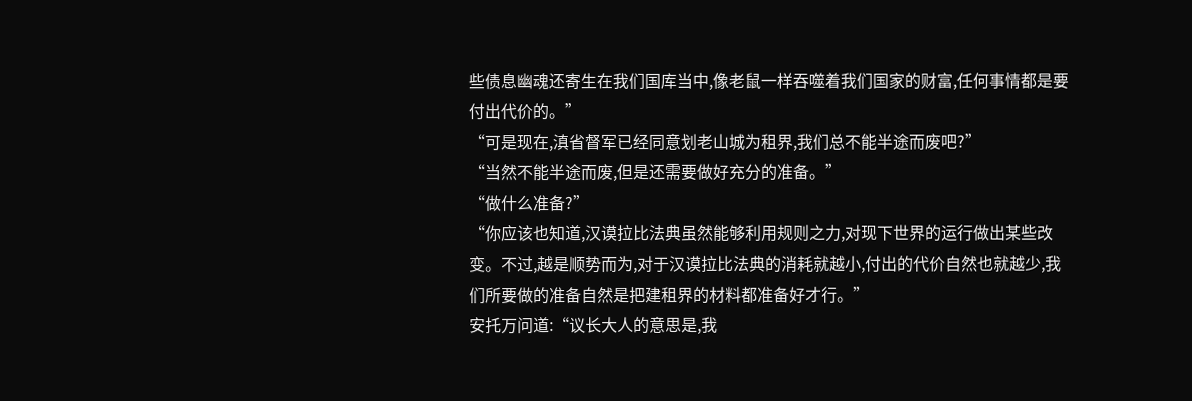些债息幽魂还寄生在我们国库当中,像老鼠一样吞噬着我们国家的财富,任何事情都是要付出代价的。”
“可是现在,滇省督军已经同意划老山城为租界,我们总不能半途而废吧?”
“当然不能半途而废,但是还需要做好充分的准备。”
“做什么准备?”
“你应该也知道,汉谟拉比法典虽然能够利用规则之力,对现下世界的运行做出某些改变。不过,越是顺势而为,对于汉谟拉比法典的消耗就越小,付出的代价自然也就越少,我们所要做的准备自然是把建租界的材料都准备好才行。”
安托万问道:“议长大人的意思是,我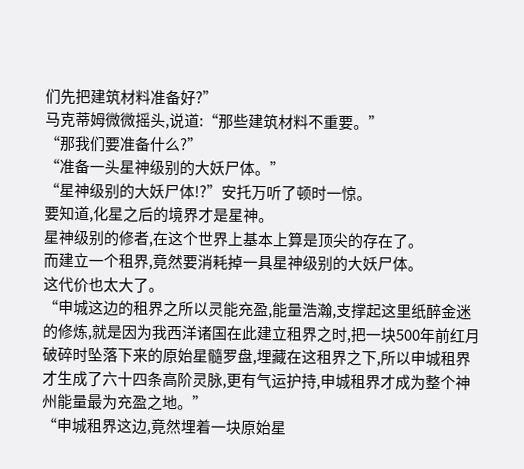们先把建筑材料准备好?”
马克蒂姆微微摇头,说道:“那些建筑材料不重要。”
“那我们要准备什么?”
“准备一头星神级别的大妖尸体。”
“星神级别的大妖尸体!?”安托万听了顿时一惊。
要知道,化星之后的境界才是星神。
星神级别的修者,在这个世界上基本上算是顶尖的存在了。
而建立一个租界,竟然要消耗掉一具星神级别的大妖尸体。
这代价也太大了。
“申城这边的租界之所以灵能充盈,能量浩瀚,支撑起这里纸醉金迷的修炼,就是因为我西洋诸国在此建立租界之时,把一块500年前红月破碎时坠落下来的原始星髓罗盘,埋藏在这租界之下,所以申城租界才生成了六十四条高阶灵脉,更有气运护持,申城租界才成为整个神州能量最为充盈之地。”
“申城租界这边,竟然埋着一块原始星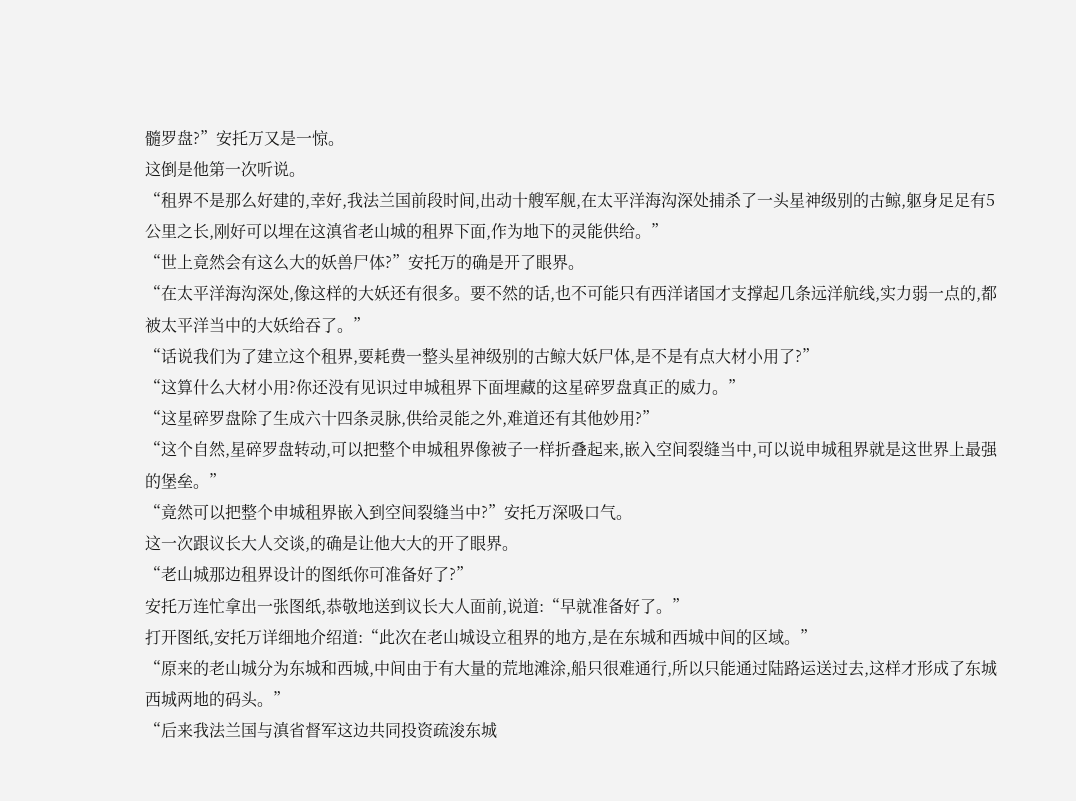髓罗盘?”安托万又是一惊。
这倒是他第一次听说。
“租界不是那么好建的,幸好,我法兰国前段时间,出动十艘军舰,在太平洋海沟深处捕杀了一头星神级别的古鲸,躯身足足有5公里之长,刚好可以埋在这滇省老山城的租界下面,作为地下的灵能供给。”
“世上竟然会有这么大的妖兽尸体?”安托万的确是开了眼界。
“在太平洋海沟深处,像这样的大妖还有很多。要不然的话,也不可能只有西洋诸国才支撑起几条远洋航线,实力弱一点的,都被太平洋当中的大妖给吞了。”
“话说我们为了建立这个租界,要耗费一整头星神级别的古鲸大妖尸体,是不是有点大材小用了?”
“这算什么大材小用?你还没有见识过申城租界下面埋藏的这星碎罗盘真正的威力。”
“这星碎罗盘除了生成六十四条灵脉,供给灵能之外,难道还有其他妙用?”
“这个自然,星碎罗盘转动,可以把整个申城租界像被子一样折叠起来,嵌入空间裂缝当中,可以说申城租界就是这世界上最强的堡垒。”
“竟然可以把整个申城租界嵌入到空间裂缝当中?”安托万深吸口气。
这一次跟议长大人交谈,的确是让他大大的开了眼界。
“老山城那边租界设计的图纸你可准备好了?”
安托万连忙拿出一张图纸,恭敬地送到议长大人面前,说道:“早就准备好了。”
打开图纸,安托万详细地介绍道:“此次在老山城设立租界的地方,是在东城和西城中间的区域。”
“原来的老山城分为东城和西城,中间由于有大量的荒地滩涂,船只很难通行,所以只能通过陆路运送过去,这样才形成了东城西城两地的码头。”
“后来我法兰国与滇省督军这边共同投资疏浚东城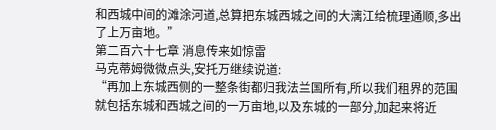和西城中间的滩涂河道,总算把东城西城之间的大漓江给梳理通顺,多出了上万亩地。”
第二百六十七章 消息传来如惊雷
马克蒂姆微微点头,安托万继续说道:
“再加上东城西侧的一整条街都归我法兰国所有,所以我们租界的范围就包括东城和西城之间的一万亩地,以及东城的一部分,加起来将近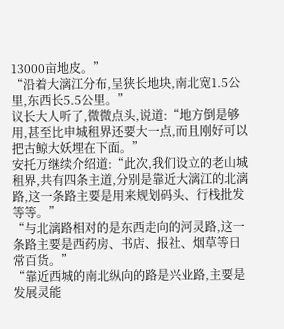13000亩地皮。”
“沿着大漓江分布,呈狭长地块,南北宽1.5公里,东西长5.5公里。”
议长大人听了,微微点头,说道:“地方倒是够用,甚至比申城租界还要大一点,而且刚好可以把古鲸大妖埋在下面。”
安托万继续介绍道:“此次,我们设立的老山城租界,共有四条主道,分别是靠近大漓江的北漓路,这一条路主要是用来规划码头、行栈批发等等。”
“与北漓路相对的是东西走向的河灵路,这一条路主要是西药房、书店、报社、烟草等日常百货。”
“靠近西城的南北纵向的路是兴业路,主要是发展灵能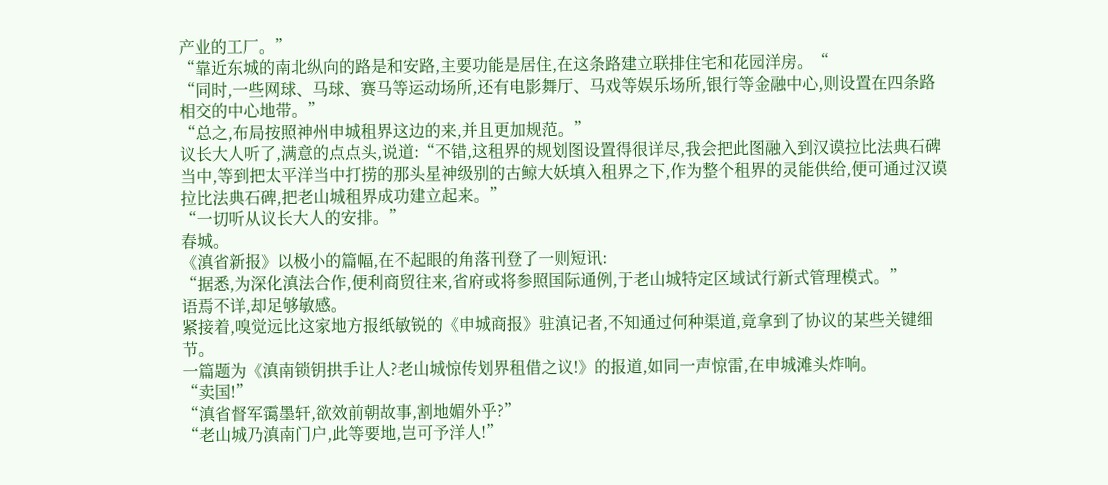产业的工厂。”
“靠近东城的南北纵向的路是和安路,主要功能是居住,在这条路建立联排住宅和花园洋房。“
“同时,一些网球、马球、赛马等运动场所,还有电影舞厅、马戏等娱乐场所,银行等金融中心,则设置在四条路相交的中心地带。”
“总之,布局按照神州申城租界这边的来,并且更加规范。”
议长大人听了,满意的点点头,说道:“不错,这租界的规划图设置得很详尽,我会把此图融入到汉谟拉比法典石碑当中,等到把太平洋当中打捞的那头星神级别的古鲸大妖填入租界之下,作为整个租界的灵能供给,便可通过汉谟拉比法典石碑,把老山城租界成功建立起来。”
“一切听从议长大人的安排。”
春城。
《滇省新报》以极小的篇幅,在不起眼的角落刊登了一则短讯:
“据悉,为深化滇法合作,便利商贸往来,省府或将参照国际通例,于老山城特定区域试行新式管理模式。”
语焉不详,却足够敏感。
紧接着,嗅觉远比这家地方报纸敏锐的《申城商报》驻滇记者,不知通过何种渠道,竟拿到了协议的某些关键细节。
一篇题为《滇南锁钥拱手让人?老山城惊传划界租借之议!》的报道,如同一声惊雷,在申城滩头炸响。
“卖国!”
“滇省督军霭墨轩,欲效前朝故事,割地媚外乎?”
“老山城乃滇南门户,此等要地,岂可予洋人!”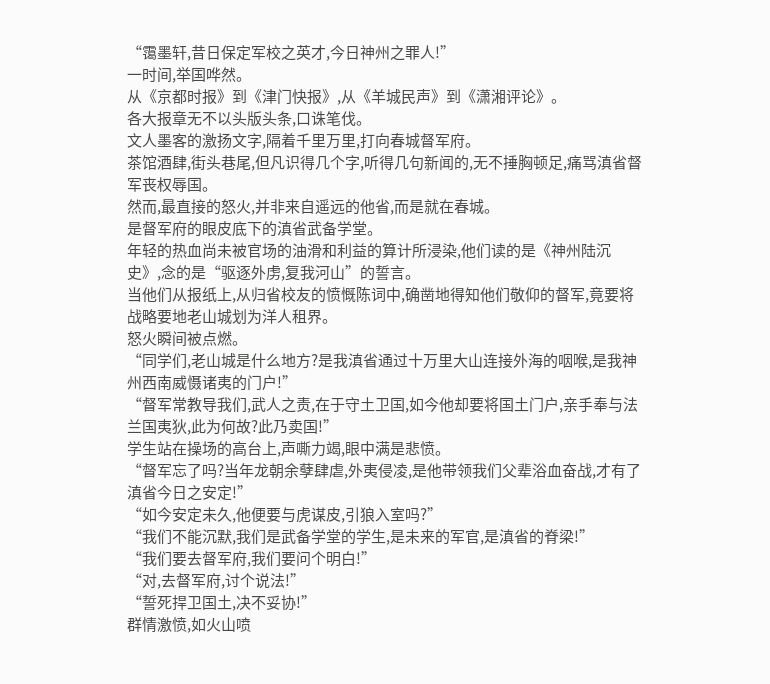“霭墨轩,昔日保定军校之英才,今日神州之罪人!”
一时间,举国哗然。
从《京都时报》到《津门快报》,从《羊城民声》到《潇湘评论》。
各大报章无不以头版头条,口诛笔伐。
文人墨客的激扬文字,隔着千里万里,打向春城督军府。
茶馆酒肆,街头巷尾,但凡识得几个字,听得几句新闻的,无不捶胸顿足,痛骂滇省督军丧权辱国。
然而,最直接的怒火,并非来自遥远的他省,而是就在春城。
是督军府的眼皮底下的滇省武备学堂。
年轻的热血尚未被官场的油滑和利益的算计所浸染,他们读的是《神州陆沉史》,念的是“驱逐外虏,复我河山”的誓言。
当他们从报纸上,从归省校友的愤慨陈词中,确凿地得知他们敬仰的督军,竟要将战略要地老山城划为洋人租界。
怒火瞬间被点燃。
“同学们,老山城是什么地方?是我滇省通过十万里大山连接外海的咽喉,是我神州西南威慑诸夷的门户!”
“督军常教导我们,武人之责,在于守土卫国,如今他却要将国土门户,亲手奉与法兰国夷狄,此为何故?此乃卖国!”
学生站在操场的高台上,声嘶力竭,眼中满是悲愤。
“督军忘了吗?当年龙朝余孽肆虐,外夷侵凌,是他带领我们父辈浴血奋战,才有了滇省今日之安定!”
“如今安定未久,他便要与虎谋皮,引狼入室吗?”
“我们不能沉默,我们是武备学堂的学生,是未来的军官,是滇省的脊梁!”
“我们要去督军府,我们要问个明白!”
“对,去督军府,讨个说法!”
“誓死捍卫国土,决不妥协!”
群情激愤,如火山喷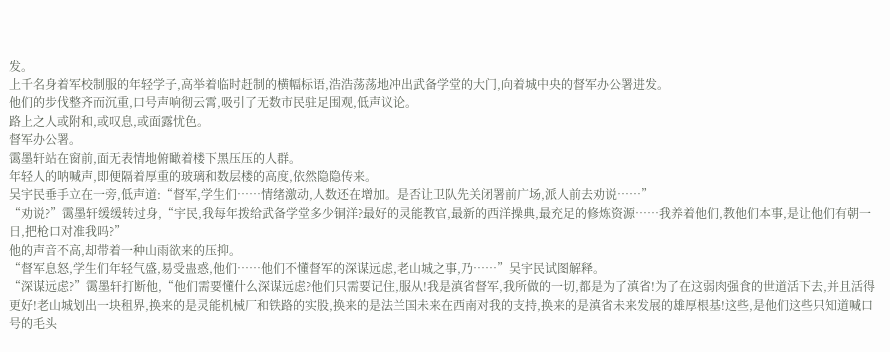发。
上千名身着军校制服的年轻学子,高举着临时赶制的横幅标语,浩浩荡荡地冲出武备学堂的大门,向着城中央的督军办公署进发。
他们的步伐整齐而沉重,口号声响彻云霄,吸引了无数市民驻足围观,低声议论。
路上之人或附和,或叹息,或面露忧色。
督军办公署。
霭墨轩站在窗前,面无表情地俯瞰着楼下黑压压的人群。
年轻人的呐喊声,即便隔着厚重的玻璃和数层楼的高度,依然隐隐传来。
吴宇民垂手立在一旁,低声道:“督军,学生们……情绪激动,人数还在增加。是否让卫队先关闭署前广场,派人前去劝说……”
“劝说?”霭墨轩缓缓转过身,“宇民,我每年拨给武备学堂多少铜洋?最好的灵能教官,最新的西洋操典,最充足的修炼资源……我养着他们,教他们本事,是让他们有朝一日,把枪口对准我吗?”
他的声音不高,却带着一种山雨欲来的压抑。
“督军息怒,学生们年轻气盛,易受蛊惑,他们……他们不懂督军的深谋远虑,老山城之事,乃……”吴宇民试图解释。
“深谋远虑?”霭墨轩打断他,“他们需要懂什么深谋远虑?他们只需要记住,服从!我是滇省督军,我所做的一切,都是为了滇省!为了在这弱肉强食的世道活下去,并且活得更好!老山城划出一块租界,换来的是灵能机械厂和铁路的实股,换来的是法兰国未来在西南对我的支持,换来的是滇省未来发展的雄厚根基!这些,是他们这些只知道喊口号的毛头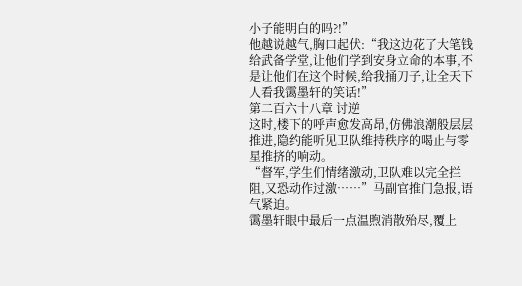小子能明白的吗?!”
他越说越气,胸口起伏:“我这边花了大笔钱给武备学堂,让他们学到安身立命的本事,不是让他们在这个时候,给我捅刀子,让全天下人看我霭墨轩的笑话!”
第二百六十八章 讨逆
这时,楼下的呼声愈发高昂,仿佛浪潮般层层推进,隐约能听见卫队维持秩序的喝止与零星推挤的响动。
“督军,学生们情绪激动,卫队难以完全拦阻,又恐动作过激……”马副官推门急报,语气紧迫。
霭墨轩眼中最后一点温煦消散殆尽,覆上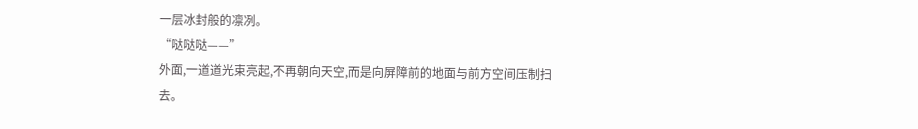一层冰封般的凛冽。
“哒哒哒——”
外面,一道道光束亮起,不再朝向天空,而是向屏障前的地面与前方空间压制扫去。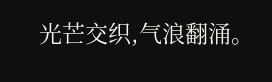光芒交织,气浪翻涌。